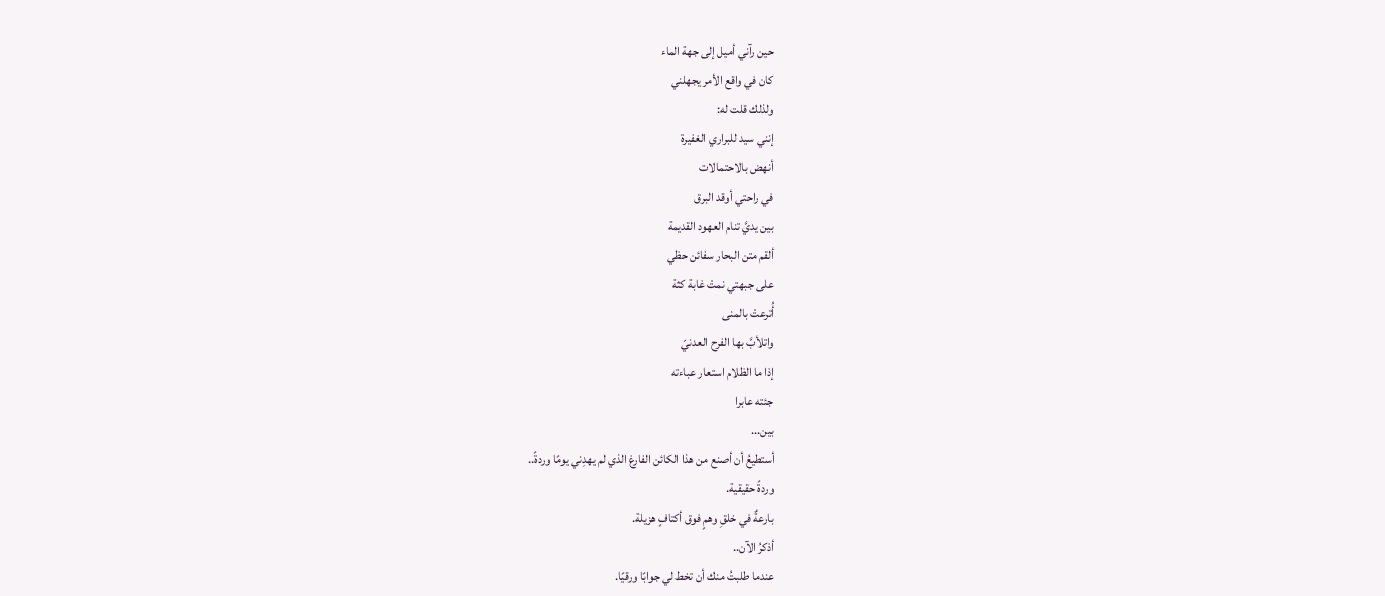حين رآني أميل إلى جهة الماء
كان في واقع الأمر يجهلني
ولذلك قلت له:
إنني سيد للبراري الغفيرة
أنهض بالاحتمالات
في راحتي أوقد البرق
بين يديَّ تنام العهود القديمة
ألقم متن البحار سفائن حظي
على جبهتي نمتْ غابة كثة
أُترعتْ بالمنى
واتلأبَّ بها الفرح العدنيّ
إذا ما الظلام استعار عباءته
جئته عابرا
بين...
أستطيعُ أن أصنع من هذا الكائن الفارغ الذي لم يهدِني يومًا وردةً..
وردةً حقيقية.
بارعةٌ في خلقِ وهمٍ فوق أكتافٍ هزيلة.
أذكرُ الآن..
عندما طلبتُ منك أن تخط لي جوابًا ورقيًا.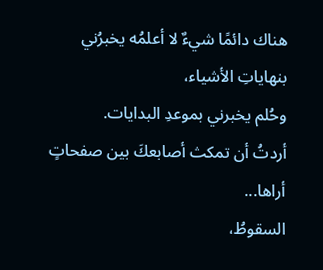هناك دائمًا شيءٌ لا أعلمُه يخبرُني بنهاياتِ الأشياء،
وحُلم يخبرني بموعدِ البدايات.
أردتُ أن تمكث أصابعكَ بين صفحاتٍ أراها...
السقوطُ،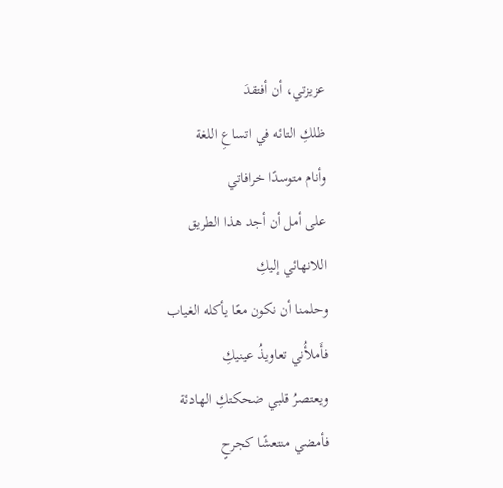عزيزتي، أن أفتقدَ
ظلكِ التائه في اتساعِ اللغة
وأنام متوسدًا خرافاتي
على أمل أن أجد هذا الطريق
اللانهائي إليكِ
وحلمنا أن نكون معًا يأكله الغياب
فأَملأُني تعاويذُ عينيكِ
ويعتصرُ قلبي ضحكتكِ الهادئة
فأمضي منتعشًا كجرحٍ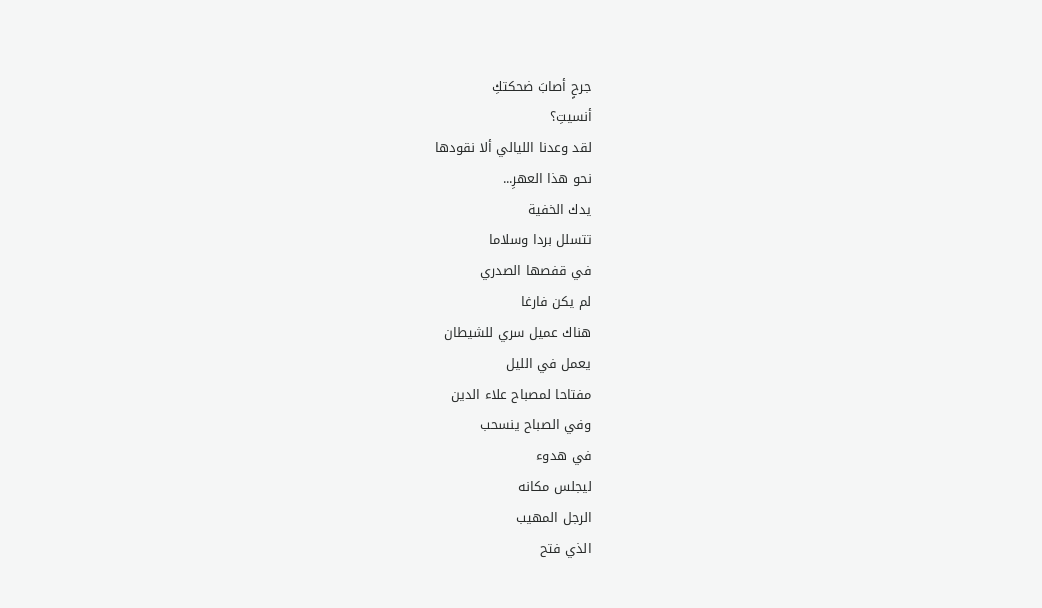جرحٍ أصابَ ضحكتكِ
أنسيتِ؟
لقد وعدنا الليالي ألا نقودها
نحو هذا العهرِ...
يدك الخفية
تتسلل بردا وسلاما
في قفصها الصدري
لم يكن فارغا
هناك عميل سري للشيطان
يعمل في الليل
مفتاحا لمصباح علاء الدين
وفي الصباح ينسحب
في هدوء
ليجلس مكانه
الرجل المهيب
الذي فتح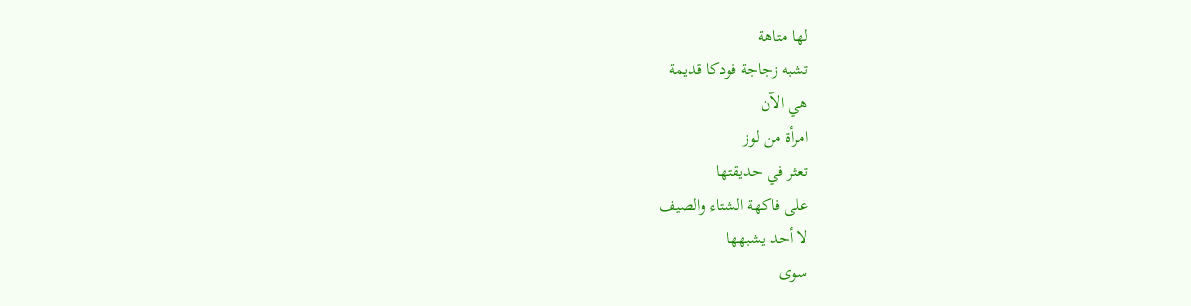لها متاهة
تشبه زجاجة فودكا قديمة
هي الآن
امرأة من لوز
تعثر في حديقتها
على فاكهة الشتاء والصيف
لا أحد يشبهها
سوى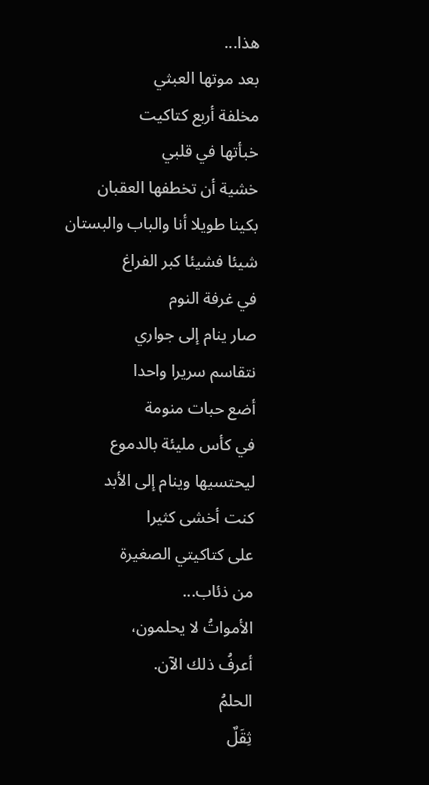هذا...
بعد موتها العبثي
مخلفة أربع كتاكيت
خبأتها في قلبي
خشية أن تخطفها العقبان
بكينا طويلا أنا والباب والبستان
شيئا فشيئا كبر الفراغ
في غرفة النوم
صار ينام إلى جواري
نتقاسم سريرا واحدا
أضع حبات منومة
في كأس مليئة بالدموع
ليحتسيها وينام إلی الأبد
كنت أخشى كثيرا
على كتاكيتي الصغيرة
من ذئاب...
الأمواتُ لا يحلمون،
أعرفُ ذلك الآن.
الحلمُ
ثِقَلٌ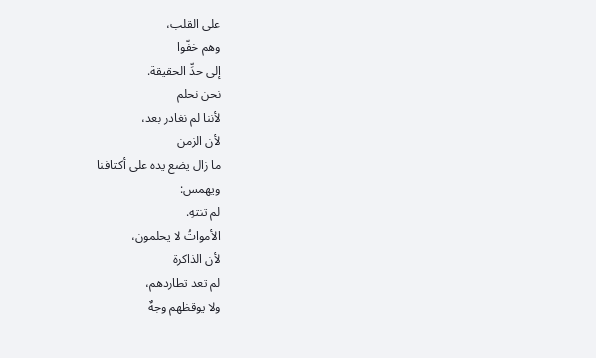على القلب،
وهم خفّوا
إلى حدِّ الحقيقة.
نحن نحلم
لأننا لم نغادر بعد،
لأن الزمن
ما زال يضع يده على أكتافنا
ويهمس:
لم تنتهِ.
الأمواتُ لا يحلمون،
لأن الذاكرة
لم تعد تطاردهم،
ولا يوقظهم وجهٌ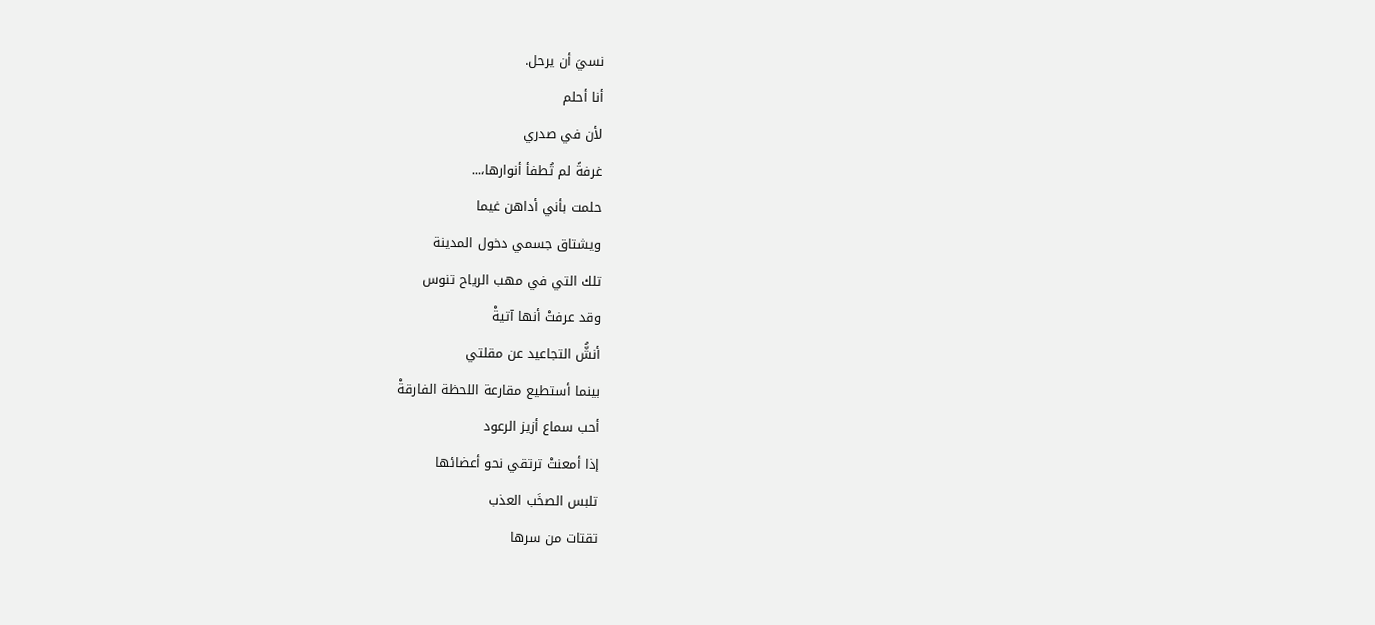نسيَ أن يرحل.
أنا أحلم
لأن في صدري
غرفةً لم تُطفأ أنوارها،...
حلمت بأني أداهن غيما
ويشتاق جسمي دخول المدينة
تلك التي في مهب الرياح تنوس
وقد عرفتْ أنها آتيةْ
أنشُّ التجاعيد عن مقلتي
بينما أستطيع مقارعة اللحظة الفارقةْ
أحب سماع أزيز الرعود
إذا أمعنتْ ترتقي نحو أعضائها
تلبس الصخَب العذب
تقتات من سرها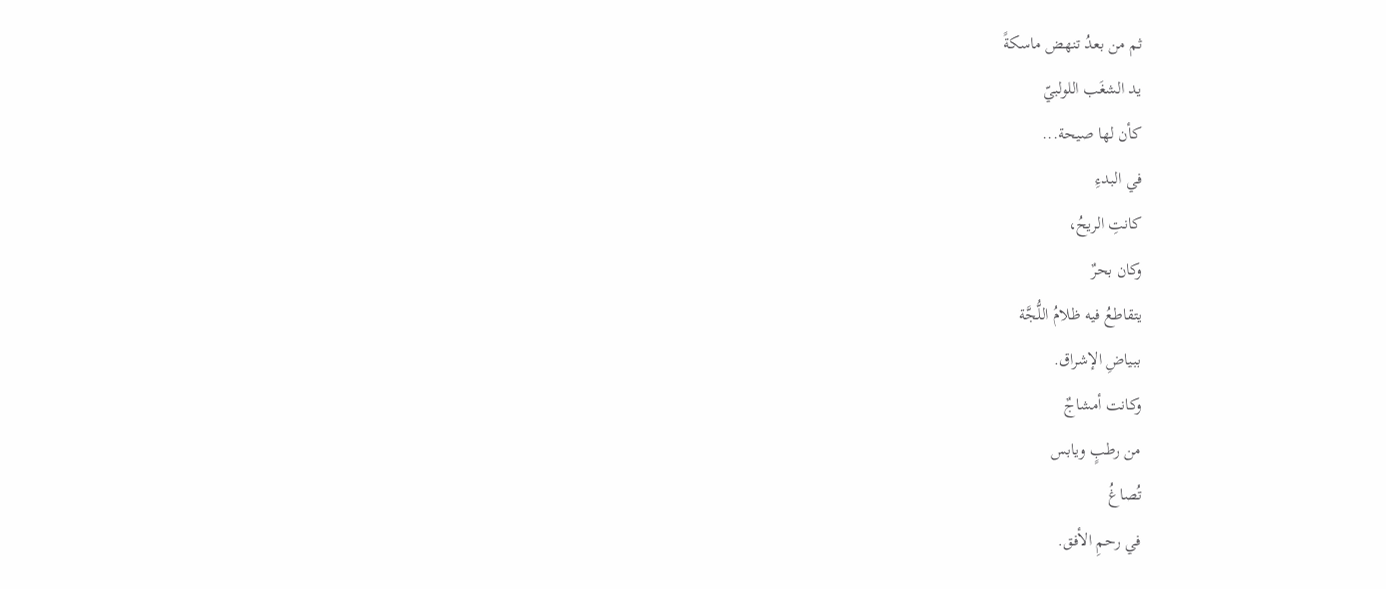ثم من بعدُ تنهض ماسكةً
يد الشغَب اللولبيّ
كأن لها صيحة...
في البدءِ
كانتِ الريحُ،
وكان بحرٌ
يتقاطعُ فيه ظلامُ اللُّجَّة
ببياضِ الإشراق.
وكانت أمشاجٌ
من رطبٍ ويابس
تُصاغُ
في رحمِ الأفق.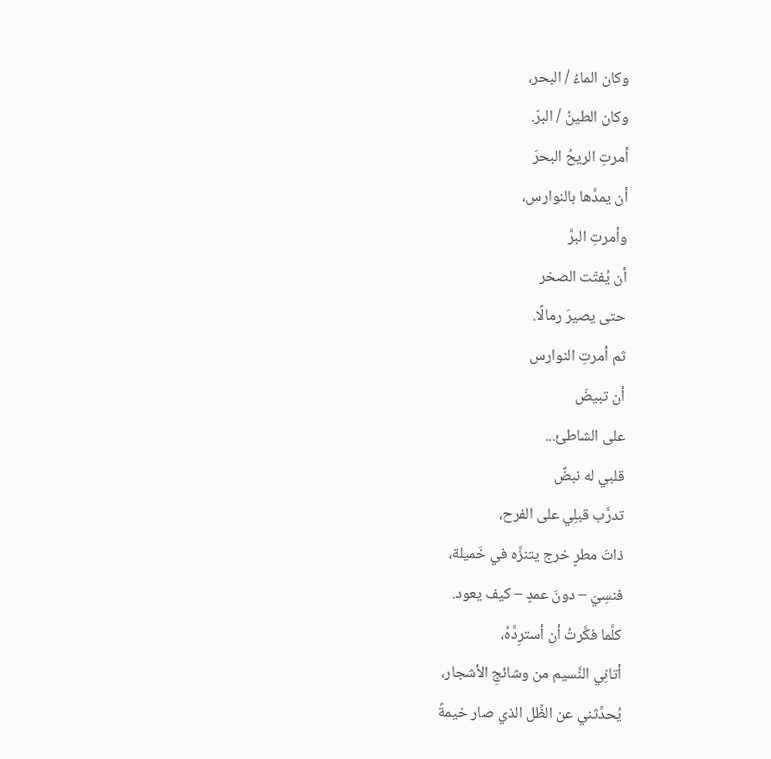وكان الماءُ / البحر،
وكان الطينُ / البرّ.
أمرتِ الريحُ البحرَ
أن يمدَّها بالنوارس،
وأمرتِ البرَّ
أن يُفتّت الصخر
حتى يصيرَ رمالًا.
ثم أمرتِ النوارس
أن تبيضَ
على الشاطئ...
قلبي له نبضٌ
تدرَّب قبلِي على الفرح،
ذاتَ مطرٍ خرج يتنزَّه في خَميلة،
فنسِيَ – دونَ عمدٍ – كيف يعود.
كلَّما فكَّرتُ أن أسترِدَّهُ،
أتانِي النَّسيم من وشائجِ الأشجار،
يُحدِّثني عن الظِّل الذي صار خيمةً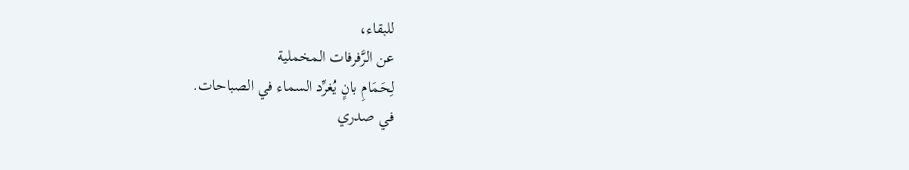للبقاء،
عن الرَّفرفات المخملية
لِحَمَامِ بانٍ يُغرِّد السماء في الصباحات.
في صدري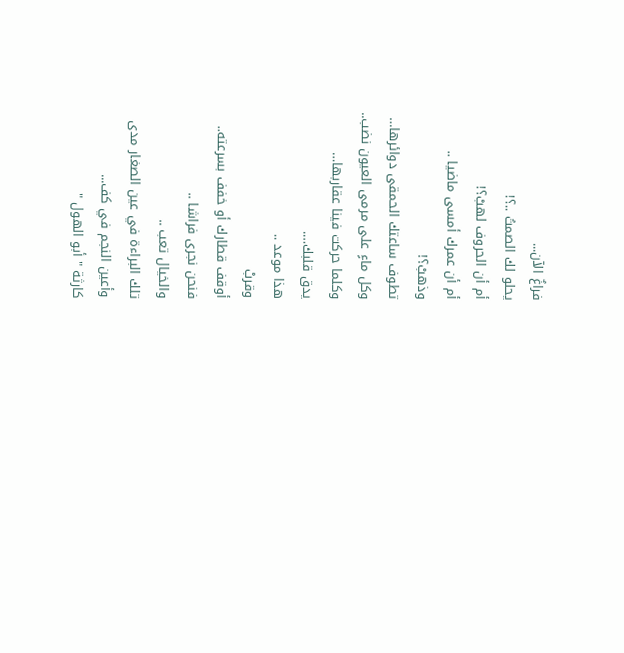فراغٌ الآن...
يحلو لك الصمتُ ..؟!
أم أن الحروف لهبْ؟!
أم أن عمرك أمسى ماضيا ..
وذهبْ؟!
تطوف ساعتك الحمقى دوائرها…
وكل ماءٍ على مرمى العيون نضب..
وكلما حركت فينا عقاربها…
يدق قلبك….
هذا موعد ..
وقربْ
أوقف قطارك أو خفف بسرعته..
فنحن نجرى فراشا ..
والخيال تعب ..
تلك البراءة في عين الصغار مدى
وأعين النجم في كف...
كارثة " أبو الهول "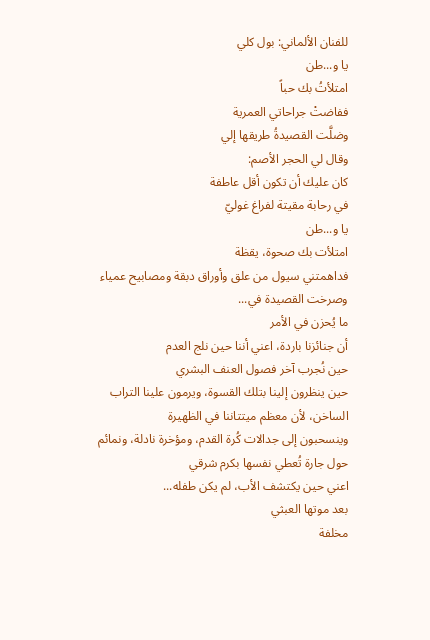للفنان الألماني: بول كلي
يا و...طن
امتلأتُ بك حباً
ففاضتْ جراحاتي العمرية
وضلَّت القصيدةُ طريقها إلي
وقال لي الحجر الأصم:
كان عليك أن تكون أقل عاطفة
في رحابة مقيتة لفراغ غوليّ
يا و...طن
امتلأت بك صحوة، يقظة
فداهمتني سيول من علق وأوراق دبقة ومصابيح عمياء
وصرخت القصيدة في...
ما يُحزن في الأمر
أن جنائزنا باردة، اعني أننا حين نلج العدم
حين نُجرب آخر فصول العنف البشري
حين ينظرون إلينا بتلك القسوة، ويرمون علينا التراب الساخن، لأن معظم ميتتاننا في الظهيرة
وينسحبون إلى جدالات كُرة القدم، ومؤخرة نادلة، ونمائم حول جارة تُعطي نفسها بكرم شرقي
اعني حين يكتشف الأب، لم يكن طفله...
بعد موتها العبثي
مخلفة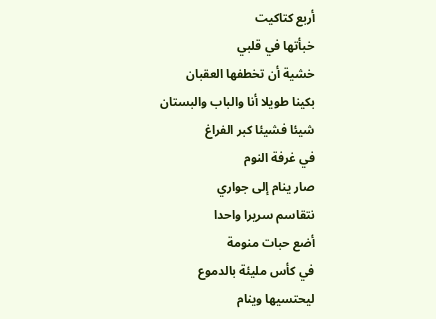أربع كتاكيت
خبأتها في قلبي
خشية أن تخطفها العقبان
بكينا طويلا أنا والباب والبستان
شيئا فشيئا كبر الفراغ
في غرفة النوم
صار ينام إلى جواري
نتقاسم سريرا واحدا
أضع حبات منومة
في كأس مليئة بالدموع
ليحتسيها وينام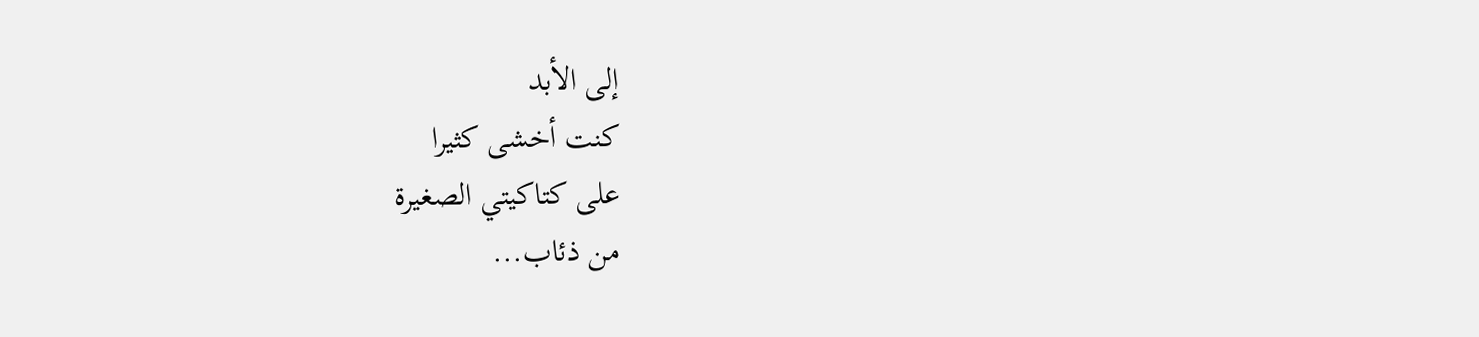إلی الأبد
كنت أخشى كثيرا
على كتاكيتي الصغيرة
من ذئاب...